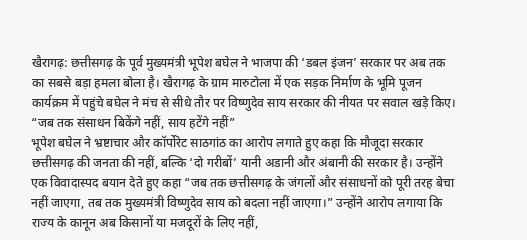खैरागढ़: छत्तीसगढ़ के पूर्व मुख्यमंत्री भूपेश बघेल ने भाजपा की ‘डबल इंजन’ सरकार पर अब तक का सबसे बड़ा हमला बोला है। खैरागढ़ के ग्राम मारुटोला में एक सड़क निर्माण के भूमि पूजन कार्यक्रम में पहुंचे बघेल ने मंच से सीधे तौर पर विष्णुदेव साय सरकार की नीयत पर सवाल खड़े किए।
“जब तक संसाधन बिकेंगे नहीं, साय हटेंगे नहीं”
भूपेश बघेल ने भ्रष्टाचार और कॉर्पोरेट साठगांठ का आरोप लगाते हुए कहा कि मौजूदा सरकार छत्तीसगढ़ की जनता की नहीं, बल्कि ‘दो गरीबों’ यानी अडानी और अंबानी की सरकार है। उन्होंने एक विवादास्पद बयान देते हुए कहा “जब तक छत्तीसगढ़ के जंगलों और संसाधनों को पूरी तरह बेचा नहीं जाएगा, तब तक मुख्यमंत्री विष्णुदेव साय को बदला नहीं जाएगा।” उन्होंने आरोप लगाया कि राज्य के कानून अब किसानों या मजदूरों के लिए नहीं,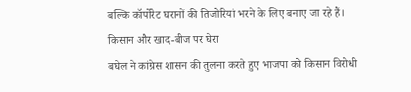बल्कि कॉर्पोरेट घरानों की तिजोरियां भरने के लिए बनाए जा रहे हैं।
किसान और खाद-बीज पर घेरा
बघेल ने कांग्रेस शासन की तुलना करते हुए भाजपा को किसान विरोधी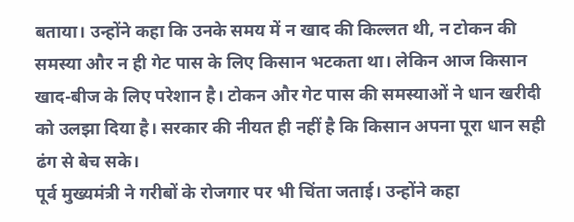बताया। उन्होंने कहा कि उनके समय में न खाद की किल्लत थी, न टोकन की समस्या और न ही गेट पास के लिए किसान भटकता था। लेकिन आज किसान खाद-बीज के लिए परेशान है। टोकन और गेट पास की समस्याओं ने धान खरीदी को उलझा दिया है। सरकार की नीयत ही नहीं है कि किसान अपना पूरा धान सही ढंग से बेच सके।
पूर्व मुख्यमंत्री ने गरीबों के रोजगार पर भी चिंता जताई। उन्होंने कहा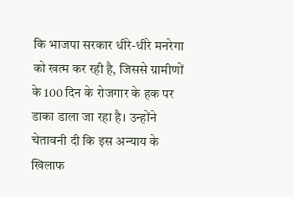कि भाजपा सरकार धीरे-धीरे मनरेगा को खत्म कर रही है, जिससे ग्रामीणों के 100 दिन के रोजगार के हक पर डाका डाला जा रहा है। उन्होंने चेतावनी दी कि इस अन्याय के खिलाफ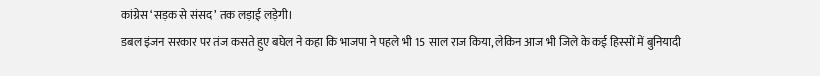कांग्रेस ‘सड़क से संसद’ तक लड़ाई लड़ेगी।
डबल इंजन सरकार पर तंज कसते हुए बघेल ने कहा कि भाजपा ने पहले भी 15 साल राज किया, लेकिन आज भी जिले के कई हिस्सों में बुनियादी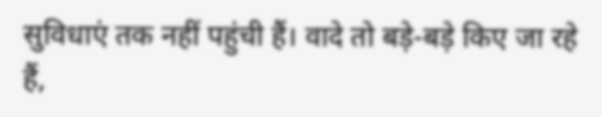सुविधाएं तक नहीं पहुंची हैं। वादे तो बड़े-बड़े किए जा रहे हैं,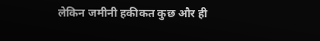लेकिन जमीनी हकीकत कुछ और ही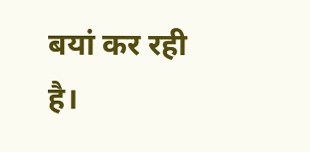बयां कर रही है।